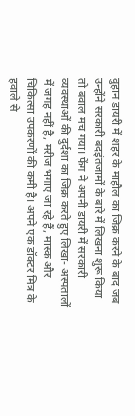वुहान डायरी में शहर के माहौल का जिक्र करने के बाद जब उन्होंने सरकारी बदइंतजामों के बारे में लिखना शुरू किया तो बवाल मच गया। फेंग ने अपनी डायरी में सरकारी व्यवस्थाओं की दुर्दशा का जिक्र करते हुए लिखा- अस्पतालों में जगह नहीं है, मरीज भगाए जा रहे हैं, मास्क और चिकित्सा उपकरणों की कमी है। अपने एक डॉक्टर मित्र के हवाले से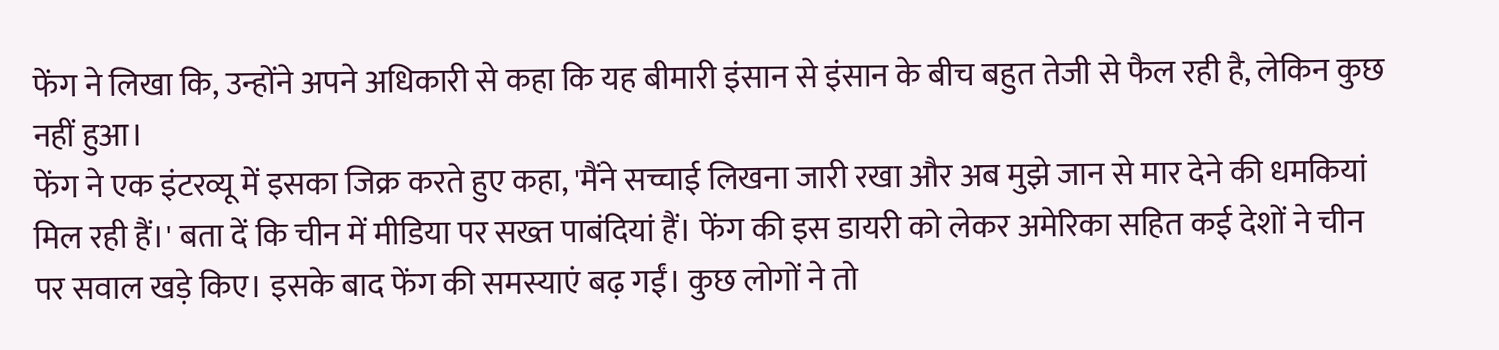फेंग ने लिखा कि, उन्होंने अपने अधिकारी से कहा कि यह बीमारी इंसान से इंसान के बीच बहुत तेजी से फैल रही है, लेकिन कुछ नहीं हुआ।
फेंग ने एक इंटरव्यू में इसका जिक्र करते हुए कहा, 'मैंने सच्चाई लिखना जारी रखा और अब मुझे जान से मार देने की धमकियां मिल रही हैं।' बता दें कि चीन में मीडिया पर सख्त पाबंदियां हैं। फेंग की इस डायरी को लेकर अमेरिका सहित कई देशों ने चीन पर सवाल खड़े किए। इसके बाद फेंग की समस्याएं बढ़ गईं। कुछ लोगों ने तो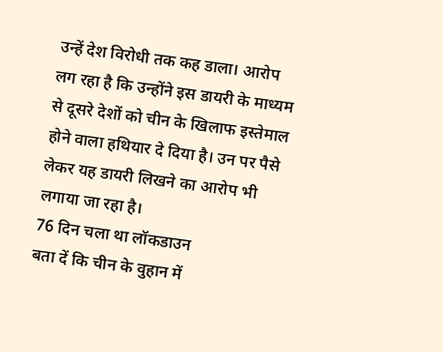उन्हें देश विरोधी तक कह डाला। आरोप लग रहा है कि उन्होंने इस डायरी के माध्यम से दूसरे देशों को चीन के खिलाफ इस्तेमाल होने वाला हथियार दे दिया है। उन पर पैसे लेकर यह डायरी लिखने का आरोप भी लगाया जा रहा है।
76 दिन चला था लॉकडाउन
बता दें कि चीन के वुहान में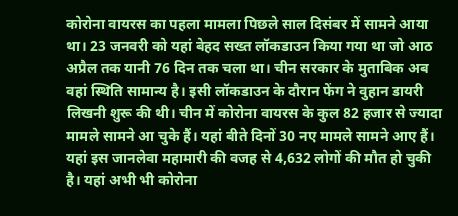कोरोना वायरस का पहला मामला पिछले साल दिसंबर में सामने आया था। 23 जनवरी को यहां बेहद सख्त लॉकडाउन किया गया था जो आठ अप्रैल तक यानी 76 दिन तक चला था। चीन सरकार के मुताबिक अब वहां स्थिति सामान्य है। इसी लॉकडाउन के दौरान फेंग ने वुहान डायरी लिखनी शुरू की थी। चीन में कोरोना वायरस के कुल 82 हजार से ज्यादा मामले सामने आ चुके हैं। यहां बीते दिनों 30 नए मामले सामने आए हैं। यहां इस जानलेवा महामारी की वजह से 4,632 लोगों की मौत हो चुकी है। यहां अभी भी कोरोना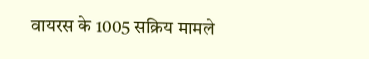वायरस के 1005 सक्रिय मामले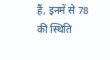हैं, इनमें से 78 की स्थिति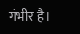गंभीर है।